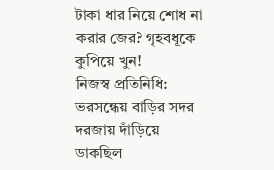টাকা ধার নিয়ে শোধ না করার জের? গৃহবধূকে কুপিয়ে খুন!
নিজস্ব প্রতিনিধি: ভরসন্ধেয় বাড়ির সদর দরজায় দাঁড়িয়ে ডাকছিল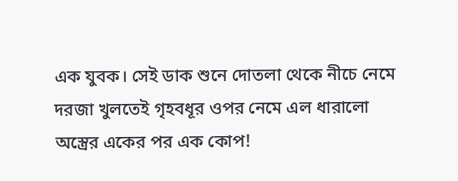এক যুবক। সেই ডাক শুনে দোতলা থেকে নীচে নেমে দরজা খুলতেই গৃহবধূর ওপর নেমে এল ধারালো অস্ত্রের একের পর এক কোপ!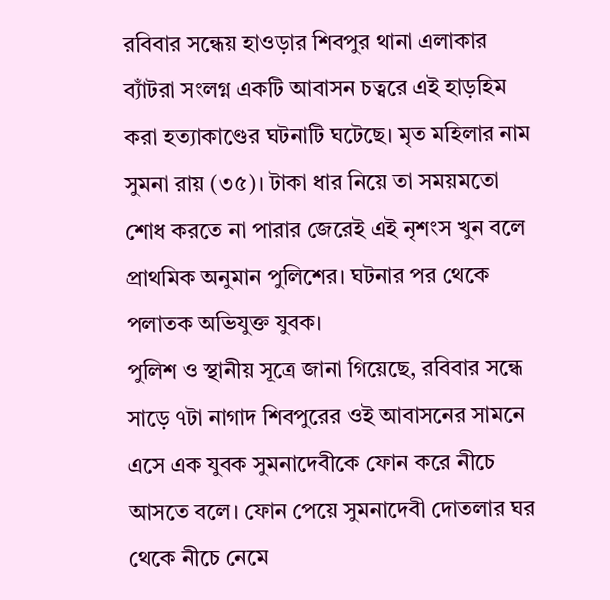রবিবার সন্ধেয় হাওড়ার শিবপুর থানা এলাকার ব্যাঁটরা সংলগ্ন একটি আবাসন চত্বরে এই হাড়হিম করা হত্যাকাণ্ডের ঘটনাটি ঘটেছে। মৃত মহিলার নাম সুমনা রায় (৩৫)। টাকা ধার নিয়ে তা সময়মতো শোধ করতে না পারার জেরেই এই নৃশংস খুন বলে প্রাথমিক অনুমান পুলিশের। ঘটনার পর থেকে পলাতক অভিযুক্ত যুবক।
পুলিশ ও স্থানীয় সূত্রে জানা গিয়েছে, রবিবার সন্ধে সাড়ে ৭টা নাগাদ শিবপুরের ওই আবাসনের সামনে এসে এক যুবক সুমনাদেবীকে ফোন করে নীচে আসতে বলে। ফোন পেয়ে সুমনাদেবী দোতলার ঘর থেকে নীচে নেমে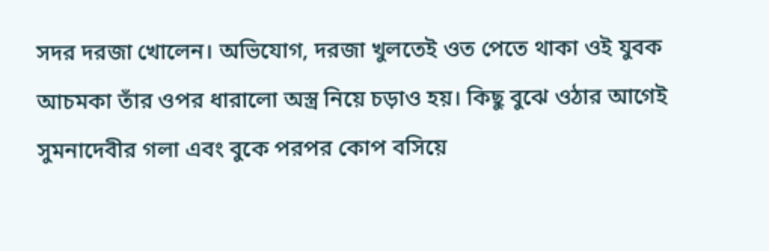সদর দরজা খোলেন। অভিযোগ, দরজা খুলতেই ওত পেতে থাকা ওই যুবক আচমকা তাঁর ওপর ধারালো অস্ত্র নিয়ে চড়াও হয়। কিছু বুঝে ওঠার আগেই সুমনাদেবীর গলা এবং বুকে পরপর কোপ বসিয়ে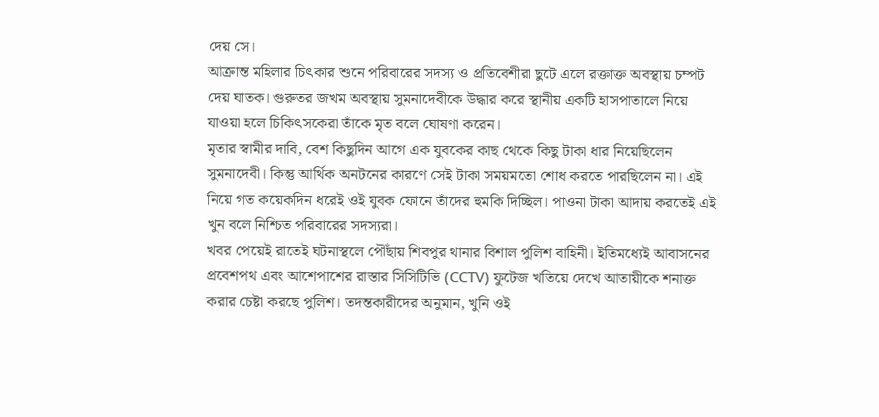দেয় সে।
আক্রান্ত মহিলার চিৎকার শুনে পরিবারের সদস্য ও প্রতিবেশীরা ছুটে এলে রক্তাক্ত অবস্থায় চম্পট দেয় ঘাতক। গুরুতর জখম অবস্থায় সুমনাদেবীকে উদ্ধার করে স্থানীয় একটি হাসপাতালে নিয়ে যাওয়া হলে চিকিৎসকেরা তাঁকে মৃত বলে ঘোষণা করেন।
মৃতার স্বামীর দাবি, বেশ কিছুদিন আগে এক যুবকের কাছ থেকে কিছু টাকা ধার নিয়েছিলেন সুমনাদেবী। কিন্তু আর্থিক অনটনের কারণে সেই টাকা সময়মতো শোধ করতে পারছিলেন না। এই নিয়ে গত কয়েকদিন ধরেই ওই যুবক ফোনে তাঁদের হুমকি দিচ্ছিল। পাওনা টাকা আদায় করতেই এই খুন বলে নিশ্চিত পরিবারের সদস্যরা।
খবর পেয়েই রাতেই ঘটনাস্থলে পৌঁছায় শিবপুর থানার বিশাল পুলিশ বাহিনী। ইতিমধ্যেই আবাসনের প্রবেশপথ এবং আশেপাশের রাস্তার সিসিটিভি (CCTV) ফুটেজ খতিয়ে দেখে আতায়ীকে শনাক্ত করার চেষ্টা করছে পুলিশ। তদন্তকারীদের অনুমান, খুনি ওই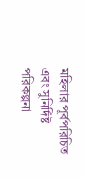মহিলার পূর্বপরিচিত এবং সুনির্দিষ্ট পরিকল্পনা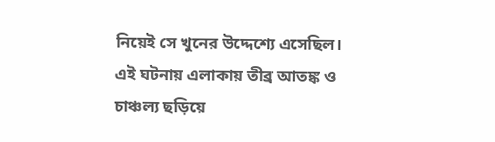নিয়েই সে খুনের উদ্দেশ্যে এসেছিল। এই ঘটনায় এলাকায় তীব্র আতঙ্ক ও চাঞ্চল্য ছড়িয়ে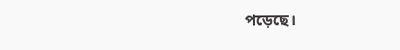পড়েছে।